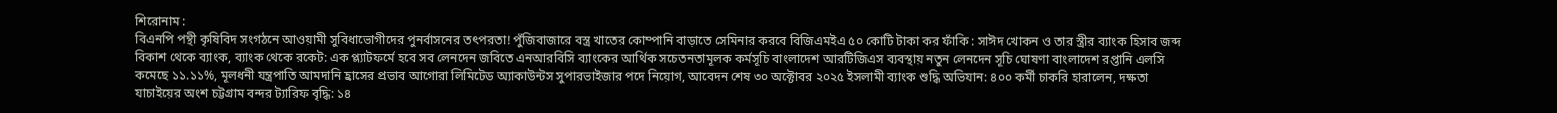শিরোনাম :
বিএনপি পন্থী কৃষিবিদ সংগঠনে আওয়ামী সুবিধাভোগীদের পুনর্বাসনের তৎপরতা! পুঁজিবাজারে বস্ত্র খাতের কোম্পানি বাড়াতে সেমিনার করবে বিজিএমইএ ৫০ কোটি টাকা কর ফাঁকি : সাঈদ খোকন ও তার স্ত্রীর ব্যাংক হিসাব জব্দ বিকাশ থেকে ব্যাংক, ব্যাংক থেকে রকেট: এক প্ল্যাটফর্মে হবে সব লেনদেন জবিতে এনআরবিসি ব্যাংকের আর্থিক সচেতনতামূলক কর্মসূচি বাংলাদেশ আরটিজিএস ব্যবস্থায় নতুন লেনদেন সূচি ঘোষণা বাংলাদেশ রপ্তানি এলসি কমেছে ১১.১১%, মূলধনী যন্ত্রপাতি আমদানি হ্রাসের প্রভাব আগোরা লিমিটেড অ্যাকাউন্টস সুপারভাইজার পদে নিয়োগ, আবেদন শেষ ৩০ অক্টোবর ২০২৫ ইসলামী ব্যাংক শুদ্ধি অভিযান: ৪০০ কর্মী চাকরি হারালেন, দক্ষতা যাচাইয়ের অংশ চট্টগ্রাম বন্দর ট্যারিফ বৃদ্ধি: ১৪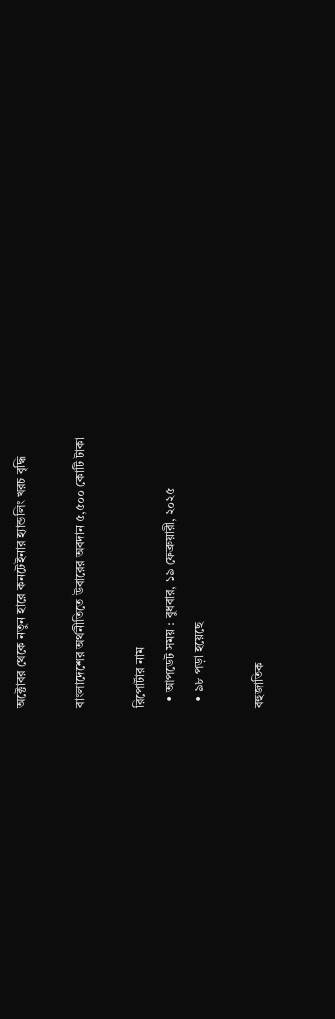অক্টোবর থেকে নতুন হারে কনটেইনার হ্যান্ডলিং খরচ বৃদ্ধি

বাংলাদেশের অর্থনীতিতে উবারের অবদান ৫,৫০০ কোটি টাকা

রিপোর্টার নাম
  • আপডেট সময় : বুধবার, ১৯ ফেব্রুয়ারী, ২০২৫
  • ৯৮ পড়া হয়েছে

বহুজাতিক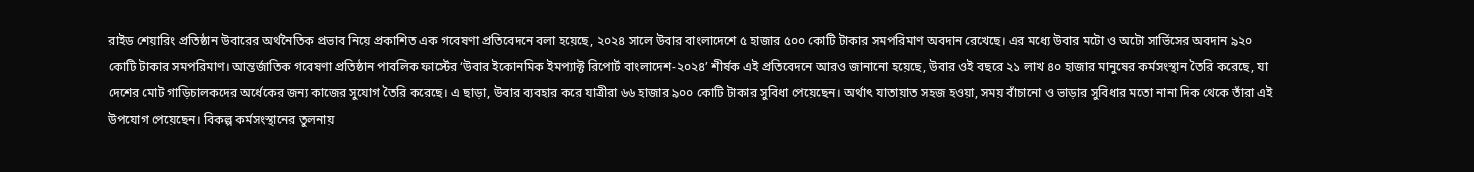রাইড শেয়ারিং প্রতিষ্ঠান উবারের অর্থনৈতিক প্রভাব নিয়ে প্রকাশিত এক গবেষণা প্রতিবেদনে বলা হয়েছে, ২০২৪ সালে উবার বাংলাদেশে ৫ হাজার ৫০০ কোটি টাকার সমপরিমাণ অবদান রেখেছে। এর মধ্যে উবার মটো ও অটো সার্ভিসের অবদান ৯২০ কোটি টাকার সমপরিমাণ। আন্তর্জাতিক গবেষণা প্রতিষ্ঠান পাবলিক ফার্স্টের ‘উবার ইকোনমিক ইমপ্যাক্ট রিপোর্ট বাংলাদেশ-২০২৪’ শীর্ষক এই প্রতিবেদনে আরও জানানো হয়েছে, উবার ওই বছরে ২১ লাখ ৪০ হাজার মানুষের কর্মসংস্থান তৈরি করেছে, যা দেশের মোট গাড়িচালকদের অর্ধেকের জন্য কাজের সুযোগ তৈরি করেছে। এ ছাড়া, উবার ব্যবহার করে যাত্রীরা ৬৬ হাজার ৯০০ কোটি টাকার সুবিধা পেয়েছেন। অর্থাৎ যাতায়াত সহজ হওয়া, সময় বাঁচানো ও ভাড়ার সুবিধার মতো নানা দিক থেকে তাঁরা এই উপযোগ পেয়েছেন। বিকল্প কর্মসংস্থানের তুলনায়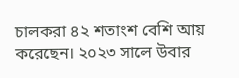চালকরা ৪২ শতাংশ বেশি আয় করেছেন। ২০২৩ সালে উবার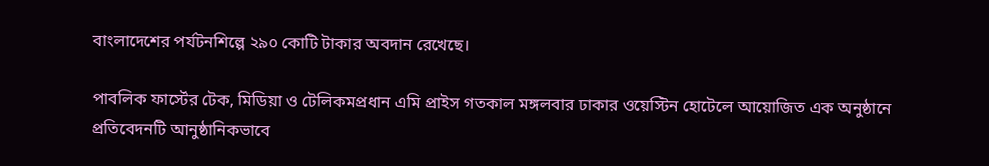বাংলাদেশের পর্যটনশিল্পে ২৯০ কোটি টাকার অবদান রেখেছে।

পাবলিক ফার্স্টের টেক, মিডিয়া ও টেলিকমপ্রধান এমি প্রাইস গতকাল মঙ্গলবার ঢাকার ওয়েস্টিন হোটেলে আয়োজিত এক অনুষ্ঠানে প্রতিবেদনটি আনুষ্ঠানিকভাবে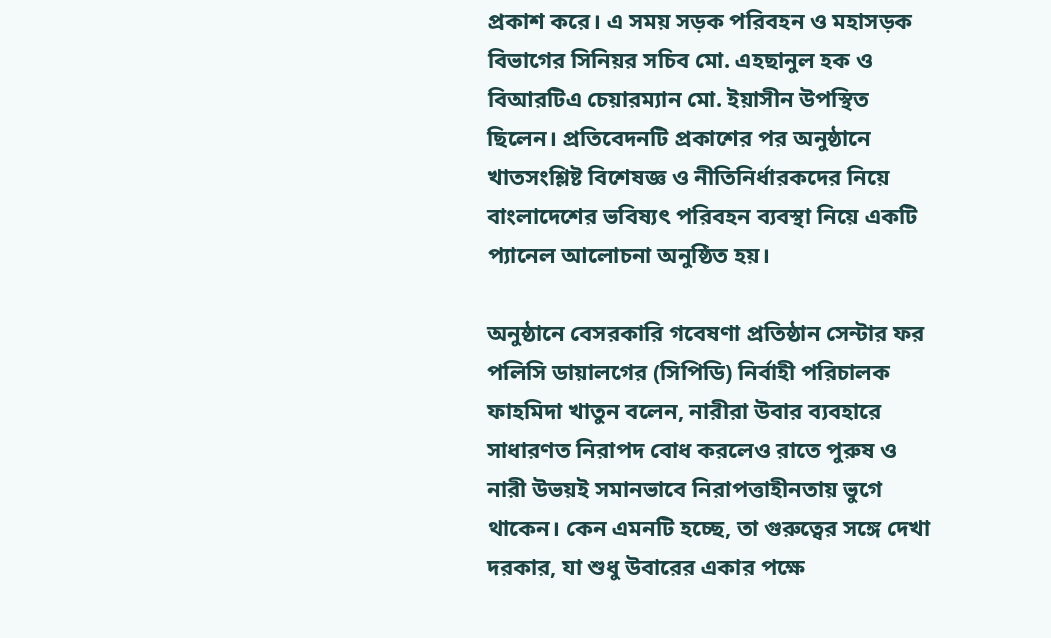প্রকাশ করে। এ সময় সড়ক পরিবহন ও মহাসড়ক বিভাগের সিনিয়র সচিব মো. এহছানুল হক ও বিআরটিএ চেয়ারম্যান মো. ইয়াসীন উপস্থিত ছিলেন। প্রতিবেদনটি প্রকাশের পর অনুষ্ঠানে খাতসংশ্লিষ্ট বিশেষজ্ঞ ও নীতিনির্ধারকদের নিয়ে বাংলাদেশের ভবিষ্যৎ পরিবহন ব্যবস্থা নিয়ে একটি প্যানেল আলোচনা অনুষ্ঠিত হয়।

অনুষ্ঠানে বেসরকারি গবেষণা প্রতিষ্ঠান সেন্টার ফর পলিসি ডায়ালগের (সিপিডি) নির্বাহী পরিচালক ফাহমিদা খাতুন বলেন, নারীরা উবার ব্যবহারে সাধারণত নিরাপদ বোধ করলেও রাতে পুরুষ ও নারী উভয়ই সমানভাবে নিরাপত্তাহীনতায় ভুগে থাকেন। কেন এমনটি হচ্ছে, তা গুরুত্বের সঙ্গে দেখা দরকার, যা শুধু উবারের একার পক্ষে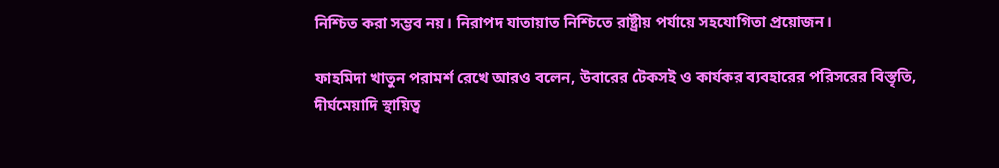নিশ্চিত করা সম্ভব নয়। নিরাপদ যাতায়াত নিশ্চিতে রাষ্ট্রীয় পর্যায়ে সহযোগিতা প্রয়োজন।

ফাহমিদা খাতুন পরামর্শ রেখে আরও বলেন, উবারের টেকসই ও কার্যকর ব্যবহারের পরিসরের বিস্তৃতি, দীর্ঘমেয়াদি স্থায়িত্ব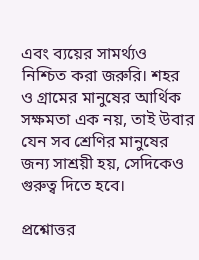এবং ব্যয়ের সামর্থ্যও নিশ্চিত করা জরুরি। শহর ও গ্রামের মানুষের আর্থিক সক্ষমতা এক নয়, তাই উবার যেন সব শ্রেণির মানুষের জন্য সাশ্রয়ী হয়, সেদিকেও গুরুত্ব দিতে হবে।

প্রশ্নোত্তর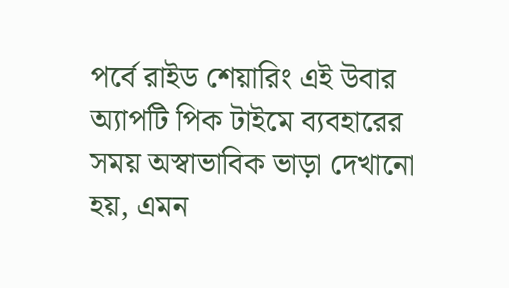পর্বে রাইড শেয়ারিং এই উবার অ্যাপটি পিক টাইমে ব্যবহারের সময় অস্বাভাবিক ভাড়া দেখানো হয়, এমন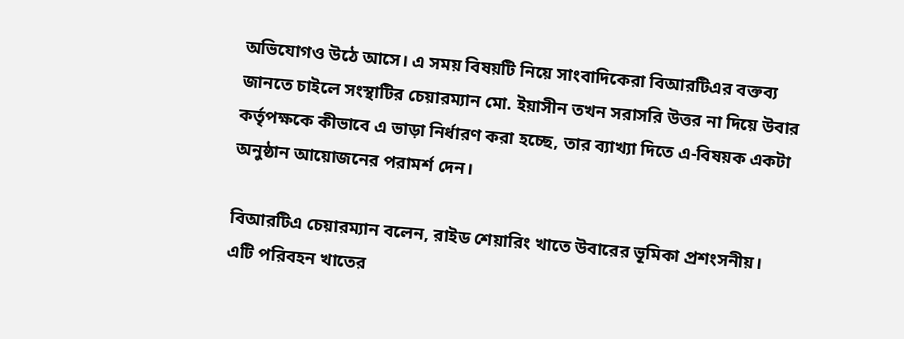অভিযোগও উঠে আসে। এ সময় বিষয়টি নিয়ে সাংবাদিকেরা বিআরটিএর বক্তব্য জানতে চাইলে সংস্থাটির চেয়ারম্যান মো. ইয়াসীন তখন সরাসরি উত্তর না দিয়ে উবার কর্তৃপক্ষকে কীভাবে এ ভাড়া নির্ধারণ করা হচ্ছে, তার ব্যাখ্যা দিতে এ-বিষয়ক একটা অনুষ্ঠান আয়োজনের পরামর্শ দেন।

বিআরটিএ চেয়ারম্যান বলেন, রাইড শেয়ারিং খাতে উবারের ভূমিকা প্রশংসনীয়। এটি পরিবহন খাতের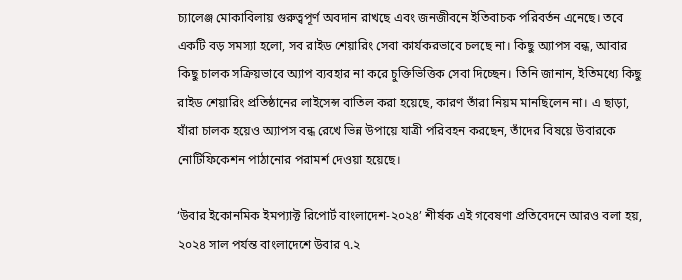চ্যালেঞ্জ মোকাবিলায় গুরুত্বপূর্ণ অবদান রাখছে এবং জনজীবনে ইতিবাচক পরিবর্তন এনেছে। তবে একটি বড় সমস্যা হলো, সব রাইড শেয়ারিং সেবা কার্যকরভাবে চলছে না। কিছু অ্যাপস বন্ধ, আবার কিছু চালক সক্রিয়ভাবে অ্যাপ ব্যবহার না করে চুক্তিভিত্তিক সেবা দিচ্ছেন। তিনি জানান, ইতিমধ্যে কিছু রাইড শেয়ারিং প্রতিষ্ঠানের লাইসেন্স বাতিল করা হয়েছে, কারণ তাঁরা নিয়ম মানছিলেন না। এ ছাড়া, যাঁরা চালক হয়েও অ্যাপস বন্ধ রেখে ভিন্ন উপায়ে যাত্রী পরিবহন করছেন, তাঁদের বিষয়ে উবারকে নোটিফিকেশন পাঠানোর পরামর্শ দেওয়া হয়েছে।

‘উবার ইকোনমিক ইমপ্যাক্ট রিপোর্ট বাংলাদেশ-২০২৪’ শীর্ষক এই গবেষণা প্রতিবেদনে আরও বলা হয়, ২০২৪ সাল পর্যন্ত বাংলাদেশে উবার ৭.২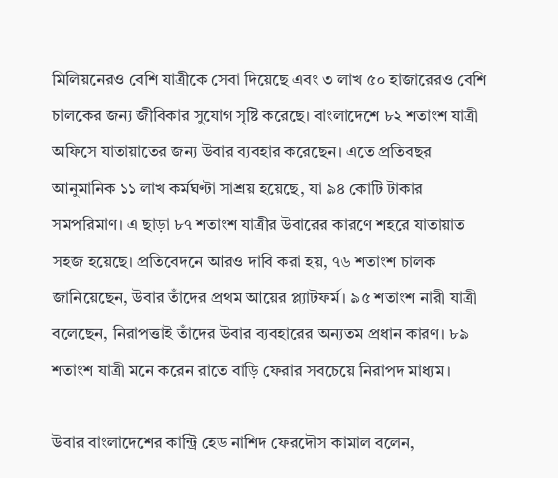মিলিয়নেরও বেশি যাত্রীকে সেবা দিয়েছে এবং ৩ লাখ ৫০ হাজারেরও বেশি চালকের জন্য জীবিকার সুযোগ সৃষ্টি করেছে। বাংলাদেশে ৮২ শতাংশ যাত্রী অফিসে যাতায়াতের জন্য উবার ব্যবহার করেছেন। এতে প্রতিবছর আনুমানিক ১১ লাখ কর্মঘণ্টা সাশ্রয় হয়েছে, যা ৯৪ কোটি টাকার সমপরিমাণ। এ ছাড়া ৮৭ শতাংশ যাত্রীর উবারের কারণে শহরে যাতায়াত সহজ হয়েছে। প্রতিবেদনে আরও দাবি করা হয়, ৭৬ শতাংশ চালক জানিয়েছেন, উবার তাঁদের প্রথম আয়ের প্ল্যাটফর্ম। ৯৫ শতাংশ নারী যাত্রী বলেছেন, নিরাপত্তাই তাঁদের উবার ব্যবহারের অন্যতম প্রধান কারণ। ৮৯ শতাংশ যাত্রী মনে করেন রাতে বাড়ি ফেরার সবচেয়ে নিরাপদ মাধ্যম।

উবার বাংলাদেশের কান্ট্রি হেড নাশিদ ফেরদৌস কামাল বলেন,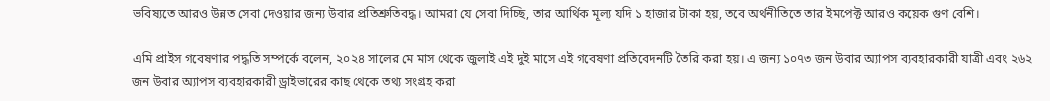ভবিষ্যতে আরও উন্নত সেবা দেওয়ার জন্য উবার প্রতিশ্রুতিবদ্ধ। আমরা যে সেবা দিচ্ছি, তার আর্থিক মূল্য যদি ১ হাজার টাকা হয়, তবে অর্থনীতিতে তার ইমপেক্ট আরও কয়েক গুণ বেশি।

এমি প্রাইস গবেষণার পদ্ধতি সম্পর্কে বলেন, ২০২৪ সালের মে মাস থেকে জুলাই এই দুই মাসে এই গবেষণা প্রতিবেদনটি তৈরি করা হয়। এ জন্য ১০৭৩ জন উবার অ্যাপস ব্যবহারকারী যাত্রী এবং ২৬২ জন উবার অ্যাপস ব্যবহারকারী ড্রাইভারের কাছ থেকে তথ্য সংগ্রহ করা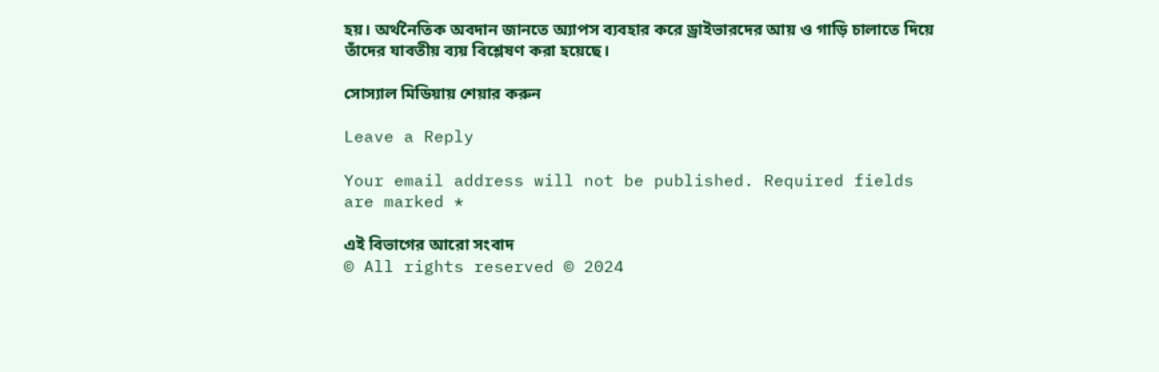হয়। অর্থনৈতিক অবদান জানতে অ্যাপস ব্যবহার করে ড্রাইভারদের আয় ও গাড়ি চালাতে দিয়ে তাঁদের যাবতীয় ব্যয় বিশ্লেষণ করা হয়েছে।

সোস্যাল মিডিয়ায় শেয়ার করুন

Leave a Reply

Your email address will not be published. Required fields are marked *

এই বিভাগের আরো সংবাদ
© All rights reserved © 2024